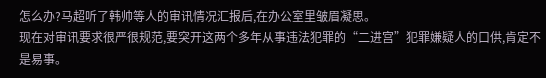怎么办?马超听了韩帅等人的审讯情况汇报后,在办公室里皱眉凝思。
现在对审讯要求很严很规范,要突开这两个多年从事违法犯罪的“二进宫”犯罪嫌疑人的口供,肯定不是易事。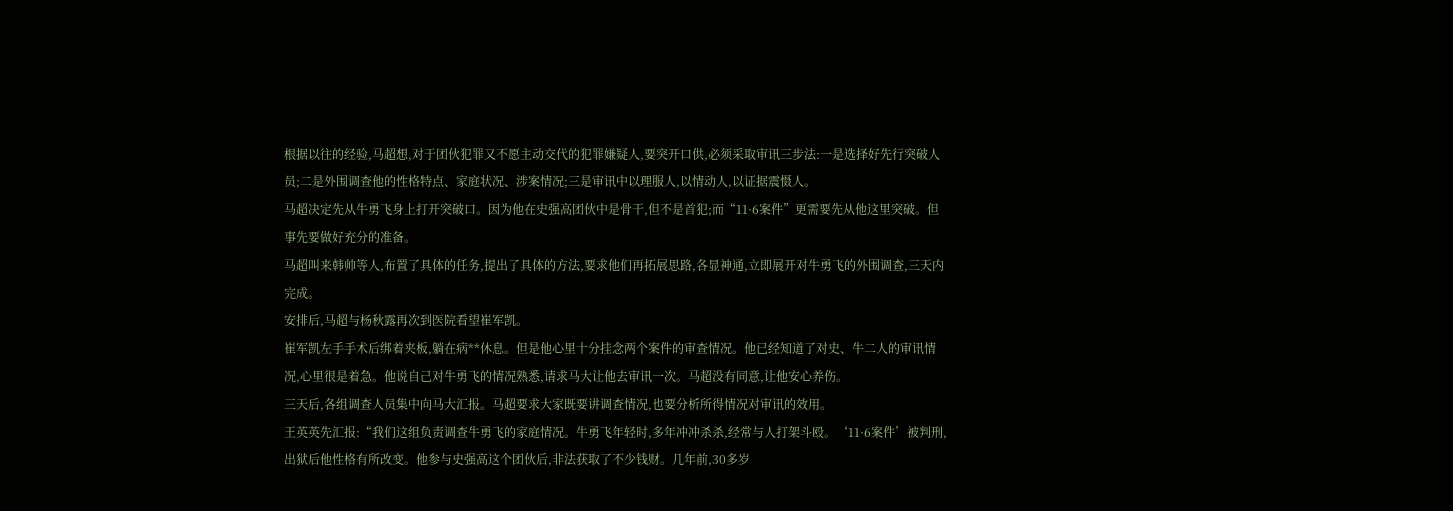根据以往的经验,马超想,对于团伙犯罪又不愿主动交代的犯罪嫌疑人,要突开口供,必须采取审讯三步法:一是选择好先行突破人员;二是外围调查他的性格特点、家庭状况、涉案情况;三是审讯中以理服人,以情动人,以证据震慑人。
马超决定先从牛勇飞身上打开突破口。因为他在史强高团伙中是骨干,但不是首犯;而“11·6案件”更需要先从他这里突破。但事先要做好充分的准备。
马超叫来韩帅等人,布置了具体的任务,提出了具体的方法,要求他们再拓展思路,各显神通,立即展开对牛勇飞的外围调查,三天内完成。
安排后,马超与杨秋露再次到医院看望崔军凯。
崔军凯左手手术后绑着夹板,躺在病**休息。但是他心里十分挂念两个案件的审查情况。他已经知道了对史、牛二人的审讯情况,心里很是着急。他说自己对牛勇飞的情况熟悉,请求马大让他去审讯一次。马超没有同意,让他安心养伤。
三天后,各组调查人员集中向马大汇报。马超要求大家既要讲调查情况,也要分析所得情况对审讯的效用。
王英英先汇报:“我们这组负责调查牛勇飞的家庭情况。牛勇飞年轻时,多年冲冲杀杀,经常与人打架斗殴。‘11·6案件’被判刑,出狱后他性格有所改变。他参与史强高这个团伙后,非法获取了不少钱财。几年前,30多岁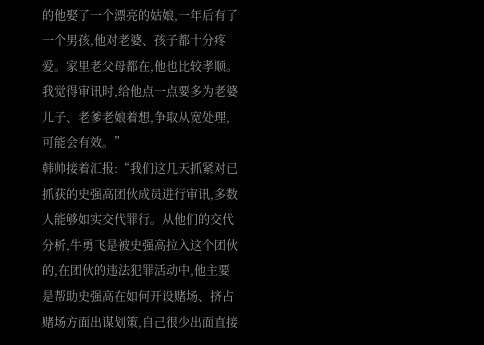的他娶了一个漂亮的姑娘,一年后有了一个男孩,他对老婆、孩子都十分疼爱。家里老父母都在,他也比较孝顺。我觉得审讯时,给他点一点要多为老婆儿子、老爹老娘着想,争取从宽处理,可能会有效。”
韩帅接着汇报:“我们这几天抓紧对已抓获的史强高团伙成员进行审讯,多数人能够如实交代罪行。从他们的交代分析,牛勇飞是被史强高拉入这个团伙的,在团伙的违法犯罪活动中,他主要是帮助史强高在如何开设赌场、挤占赌场方面出谋划策,自己很少出面直接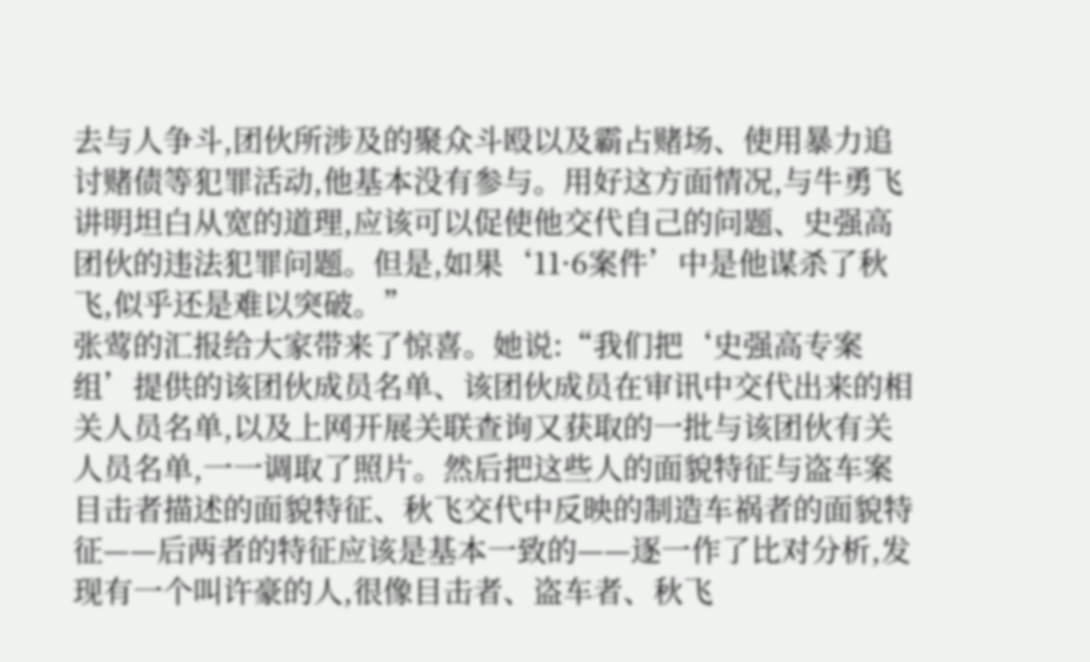去与人争斗,团伙所涉及的聚众斗殴以及霸占赌场、使用暴力追讨赌债等犯罪活动,他基本没有参与。用好这方面情况,与牛勇飞讲明坦白从宽的道理,应该可以促使他交代自己的问题、史强高团伙的违法犯罪问题。但是,如果‘11·6案件’中是他谋杀了秋飞,似乎还是难以突破。”
张莺的汇报给大家带来了惊喜。她说:“我们把‘史强高专案组’提供的该团伙成员名单、该团伙成员在审讯中交代出来的相关人员名单,以及上网开展关联查询又获取的一批与该团伙有关人员名单,一一调取了照片。然后把这些人的面貌特征与盗车案目击者描述的面貌特征、秋飞交代中反映的制造车祸者的面貌特征——后两者的特征应该是基本一致的——逐一作了比对分析,发现有一个叫许豪的人,很像目击者、盗车者、秋飞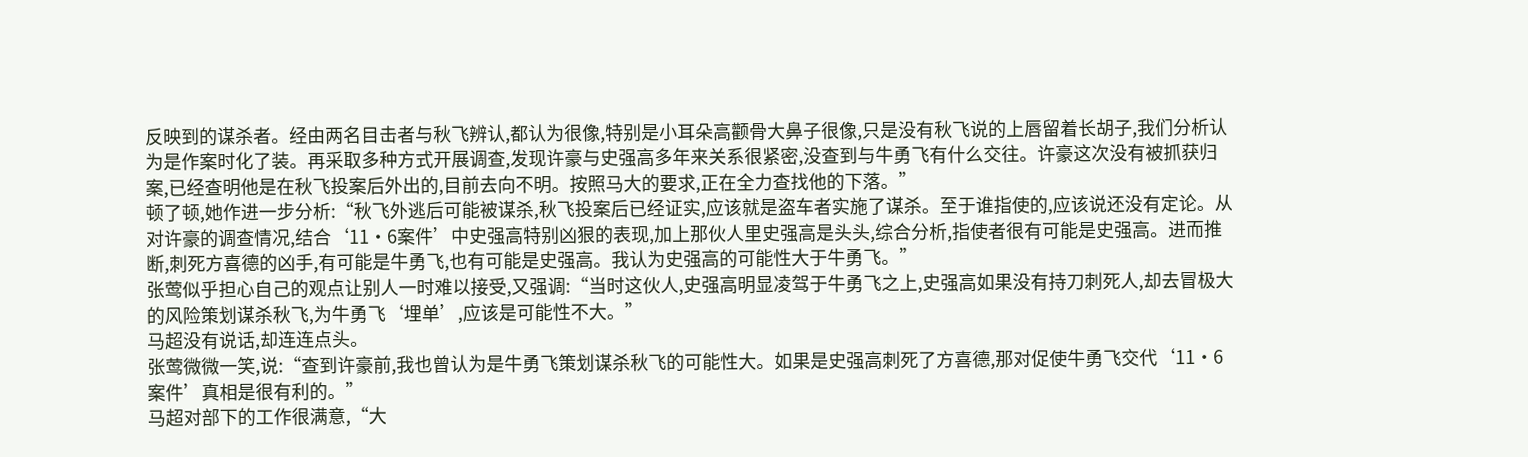反映到的谋杀者。经由两名目击者与秋飞辨认,都认为很像,特别是小耳朵高颧骨大鼻子很像,只是没有秋飞说的上唇留着长胡子,我们分析认为是作案时化了装。再采取多种方式开展调查,发现许豪与史强高多年来关系很紧密,没查到与牛勇飞有什么交往。许豪这次没有被抓获归案,已经查明他是在秋飞投案后外出的,目前去向不明。按照马大的要求,正在全力查找他的下落。”
顿了顿,她作进一步分析:“秋飞外逃后可能被谋杀,秋飞投案后已经证实,应该就是盗车者实施了谋杀。至于谁指使的,应该说还没有定论。从对许豪的调查情况,结合‘11·6案件’中史强高特别凶狠的表现,加上那伙人里史强高是头头,综合分析,指使者很有可能是史强高。进而推断,刺死方喜德的凶手,有可能是牛勇飞,也有可能是史强高。我认为史强高的可能性大于牛勇飞。”
张莺似乎担心自己的观点让别人一时难以接受,又强调:“当时这伙人,史强高明显凌驾于牛勇飞之上,史强高如果没有持刀刺死人,却去冒极大的风险策划谋杀秋飞,为牛勇飞‘埋单’,应该是可能性不大。”
马超没有说话,却连连点头。
张莺微微一笑,说:“查到许豪前,我也曾认为是牛勇飞策划谋杀秋飞的可能性大。如果是史强高刺死了方喜德,那对促使牛勇飞交代‘11·6案件’真相是很有利的。”
马超对部下的工作很满意,“大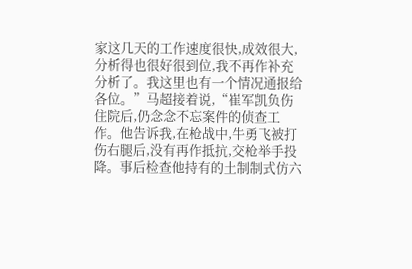家这几天的工作速度很快,成效很大,分析得也很好很到位,我不再作补充分析了。我这里也有一个情况通报给各位。”马超接着说,“崔军凯负伤住院后,仍念念不忘案件的侦查工作。他告诉我,在枪战中,牛勇飞被打伤右腿后,没有再作抵抗,交枪举手投降。事后检查他持有的土制制式仿六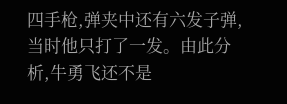四手枪,弹夹中还有六发子弹,当时他只打了一发。由此分析,牛勇飞还不是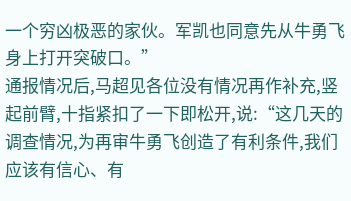一个穷凶极恶的家伙。军凯也同意先从牛勇飞身上打开突破口。”
通报情况后,马超见各位没有情况再作补充,竖起前臂,十指紧扣了一下即松开,说:“这几天的调查情况,为再审牛勇飞创造了有利条件,我们应该有信心、有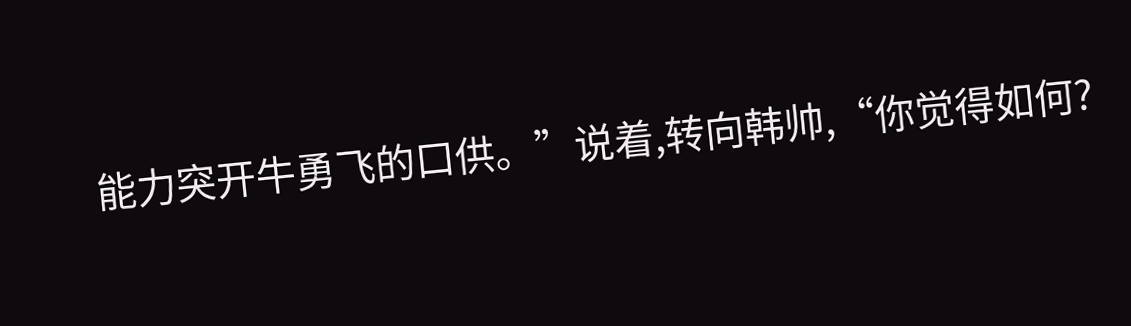能力突开牛勇飞的口供。”说着,转向韩帅,“你觉得如何?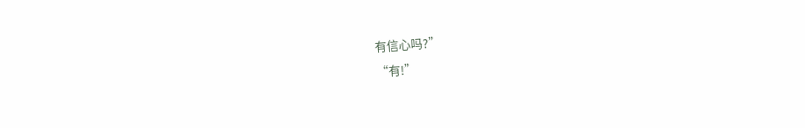有信心吗?”
“有!”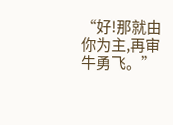“好!那就由你为主,再审牛勇飞。”